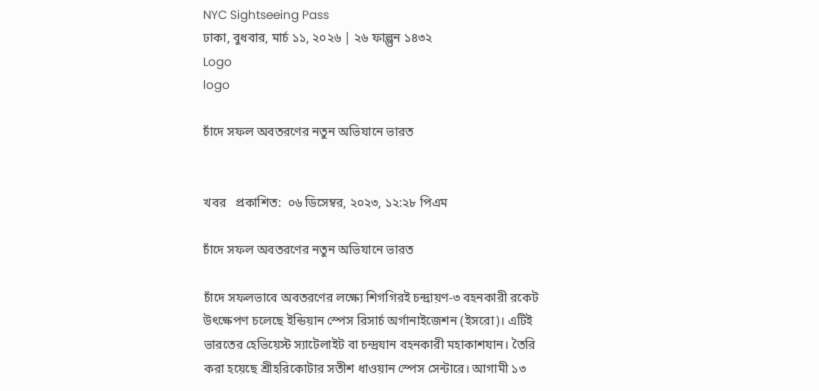NYC Sightseeing Pass
ঢাকা, বুধবার, মার্চ ১১, ২০২৬ | ২৬ ফাল্গুন ১৪৩২
Logo
logo

চাঁদে সফল অবতরণের নতুন অভিযানে ভারত


খবর   প্রকাশিত:  ০৬ ডিসেম্বর, ২০২৩, ১২:২৮ পিএম

চাঁদে সফল অবতরণের নতুন অভিযানে ভারত

চাঁদে সফলভাবে অবতরণের লক্ষ্যে শিগগিরই চন্দ্রায়ণ-৩ বহনকারী রকেট উৎক্ষেপণ চলেছে ইন্ডিয়ান স্পেস রিসার্চ অর্গানাইজেশন (ইসরো)। এটিই ভারতের হেভিয়েস্ট স্যাটেলাইট বা চন্দ্রযান বহনকারী মহাকাশযান। তৈরি করা হয়েছে শ্রীহরিকোটার সতীশ ধাওয়ান স্পেস সেন্টারে। আগামী ১৩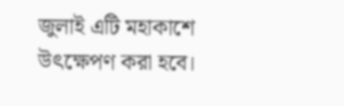জুলাই এটি মহাকাশে উৎক্ষেপণ করা হবে।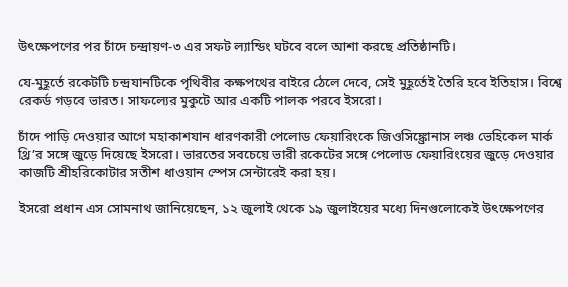উৎক্ষেপণের পর চাঁদে চন্দ্রায়ণ-৩ এর সফট ল্যান্ডিং ঘটবে বলে আশা করছে প্রতিষ্ঠানটি।

যে-মুহূর্তে রকেটটি চন্দ্রযানটিকে পৃথিবীর কক্ষপথের বাইরে ঠেলে দেবে, সেই মুহূর্তেই তৈরি হবে ইতিহাস। বিশ্বে রেকর্ড গড়বে ভারত। সাফল্যের মুকুটে আর একটি পালক পরবে ইসরো।

চাঁদে পাড়ি দেওয়ার আগে মহাকাশযান ধারণকারী পেলোড ফেয়ারিংকে জিওসিঙ্ক্রোনাস লঞ্চ ভেহিকেল মার্ক থ্রি’র সঙ্গে জুড়ে দিয়েছে ইসরো। ভারতের সবচেয়ে ভারী রকেটের সঙ্গে পেলোড ফেয়ারিংয়ের জুড়ে দেওয়ার কাজটি শ্রীহরিকোটার সতীশ ধাওয়ান স্পেস সেন্টারেই করা হয়।

ইসরো প্রধান এস সোমনাথ জানিয়েছেন, ১২ জুলাই থেকে ১৯ জুলাইয়ের মধ্যে দিনগুলোকেই উৎক্ষেপণের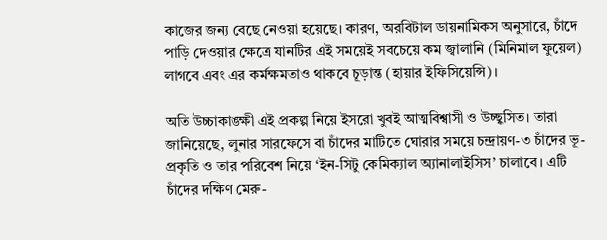কাজের জন্য বেছে নেওয়া হয়েছে। কারণ, অরবিটাল ডায়নামিকস অনুসারে, চাঁদে পাড়ি দেওয়ার ক্ষেত্রে যানটির এই সময়েই সবচেয়ে কম জ্বালানি (মিনিমাল ফুয়েল) লাগবে এবং এর কর্মক্ষমতাও থাকবে চূড়ান্ত (হায়ার ইফিসিয়েন্সি)।

অতি উচ্চাকাঙ্ক্ষী এই প্রকল্প নিয়ে ইসরো খুবই আত্মবিশ্বাসী ও উচ্ছ্বসিত। তারা জানিয়েছে, লুনার সারফেসে বা চাঁদের মাটিতে ঘোরার সময়ে চন্দ্রায়ণ-৩ চাঁদের ভূ-প্রকৃতি ও তার পরিবেশ নিয়ে ‘ইন-সিটু কেমিক্যাল অ্যানালাইসিস’ চালাবে। এটি চাঁদের দক্ষিণ মেরু-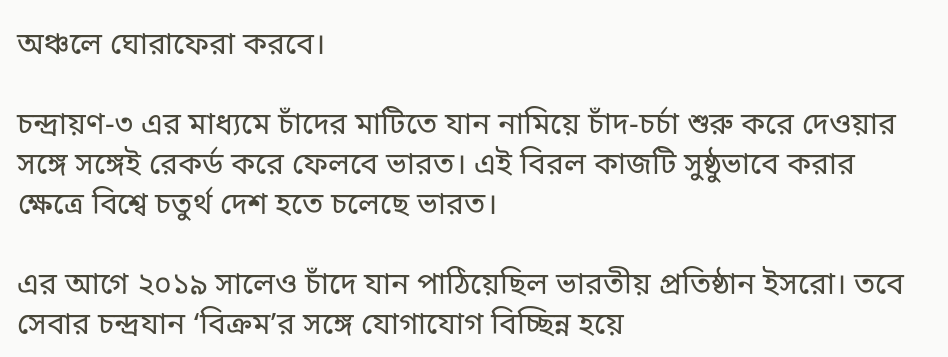অঞ্চলে ঘোরাফেরা করবে।

চন্দ্রায়ণ-৩ এর মাধ্যমে চাঁদের মাটিতে যান নামিয়ে চাঁদ-চর্চা শুরু করে দেওয়ার সঙ্গে সঙ্গেই রেকর্ড করে ফেলবে ভারত। এই বিরল কাজটি সুষ্ঠুভাবে করার ক্ষেত্রে বিশ্বে চতুর্থ দেশ হতে চলেছে ভারত।

এর আগে ২০১৯ সালেও চাঁদে যান পাঠিয়েছিল ভারতীয় প্রতিষ্ঠান ইসরো। তবে সেবার চন্দ্রযান ‘বিক্রম’র সঙ্গে যোগাযোগ বিচ্ছিন্ন হয়ে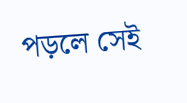পড়লে সেই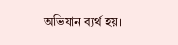অভিযান ব্যর্থ হয়।